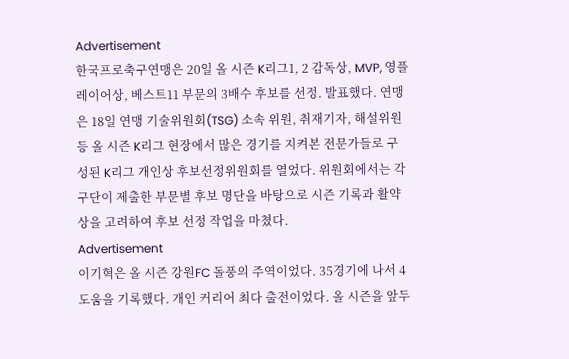Advertisement
한국프로축구연맹은 20일 올 시즌 K리그1, 2 감독상, MVP, 영플레이어상, 베스트11 부문의 3배수 후보를 선정. 발표했다. 연맹은 18일 연맹 기술위원회(TSG) 소속 위원, 취재기자, 해설위원 등 올 시즌 K리그 현장에서 많은 경기를 지켜본 전문가들로 구성된 K리그 개인상 후보선정위원회를 열었다. 위원회에서는 각 구단이 제출한 부문별 후보 명단을 바탕으로 시즌 기록과 활약상을 고려하여 후보 선정 작업을 마쳤다.
Advertisement
이기혁은 올 시즌 강원FC 돌풍의 주역이었다. 35경기에 나서 4도움을 기록했다. 개인 커리어 최다 출전이었다. 올 시즌을 앞두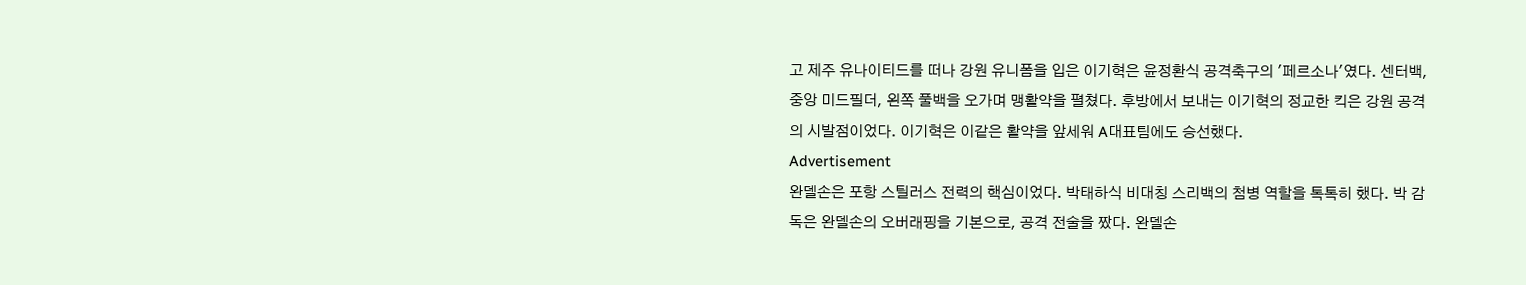고 제주 유나이티드를 떠나 강원 유니폼을 입은 이기혁은 윤정환식 공격축구의 '페르소나'였다. 센터백, 중앙 미드필더, 왼쪽 풀백을 오가며 맹활약을 펼쳤다. 후방에서 보내는 이기혁의 정교한 킥은 강원 공격의 시발점이었다. 이기혁은 이같은 활약을 앞세워 A대표팀에도 승선했다.
Advertisement
완델손은 포항 스틸러스 전력의 핵심이었다. 박태하식 비대칭 스리백의 첨병 역할을 톡톡히 했다. 박 감독은 완델손의 오버래핑을 기본으로, 공격 전술을 짰다. 완델손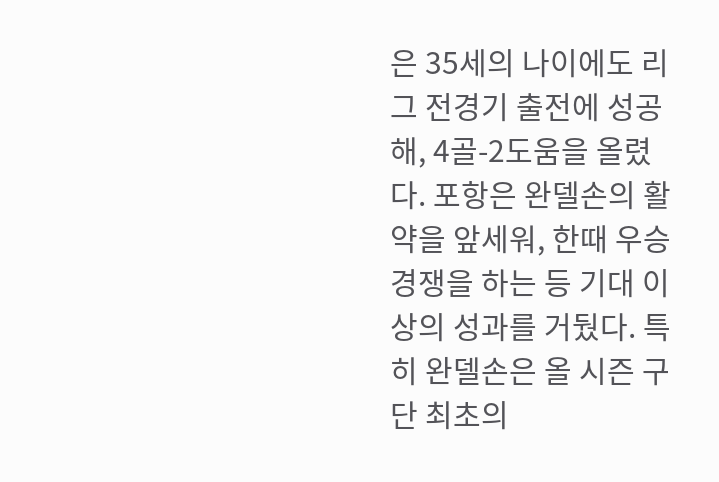은 35세의 나이에도 리그 전경기 출전에 성공해, 4골-2도움을 올렸다. 포항은 완델손의 활약을 앞세워, 한때 우승 경쟁을 하는 등 기대 이상의 성과를 거뒀다. 특히 완델손은 올 시즌 구단 최초의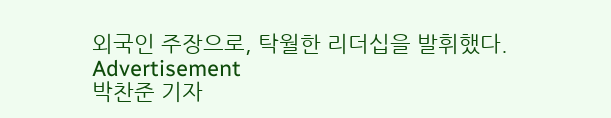외국인 주장으로, 탁월한 리더십을 발휘했다.
Advertisement
박찬준 기자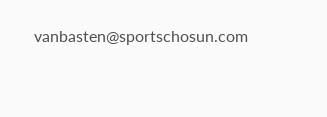vanbasten@sportschosun.com